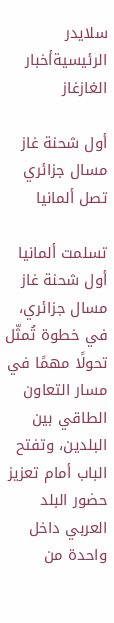سلايدر الرئيسيةأخبار الغازغاز

أول شحنة غاز مسال جزائري تصل ألمانيا

تسلمت ألمانيا أول شحنة غاز مسال جزائري، في خطوة تُمثّل تحولًا مهمًا في مسار التعاون الطاقي بين البلدين، وتفتح الباب أمام تعزيز حضور البلد العربي داخل واحدة من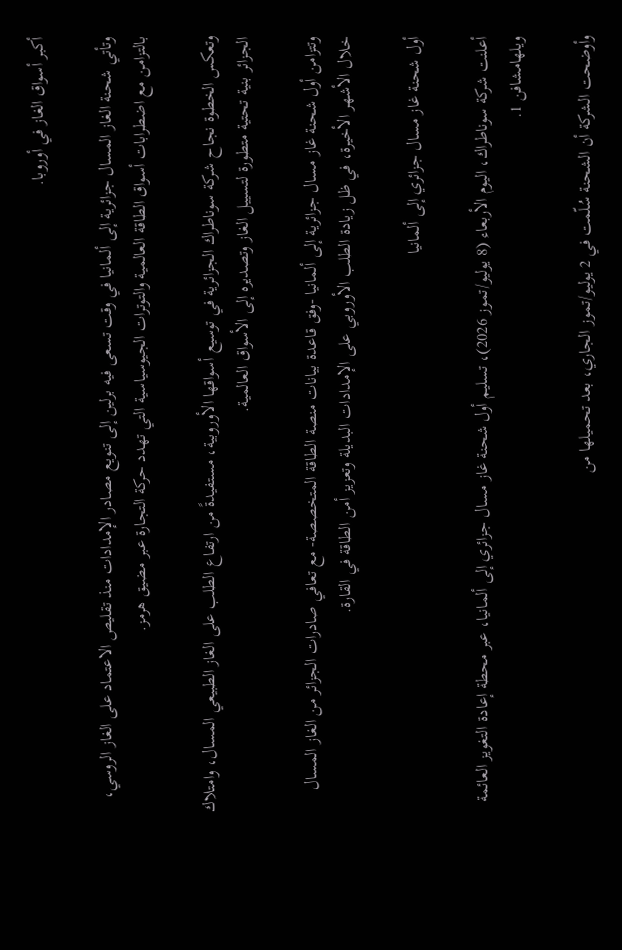أكبر أسواق الغاز في أوروبا.

وتأتي شحنة الغاز المسال جزائرية إلى ألمانيا في وقت تسعى فيه برلين إلى تنويع مصادر الإمدادات منذ تقليص الاعتماد على الغاز الروسي، بالتزامن مع اضطرابات أسواق الطاقة العالمية والتوترات الجيوسياسية التي تهدد حركة التجارة عبر مضيق هرمز.

وتعكس الخطوة نجاح شركة سوناطراك الجزائرية في توسيع أسواقها الأوروبية، مستفيدةً من ارتفاع الطلب على الغاز الطبيعي المسال، وامتلاك الجزائر بنية تحتية متطورة لتسييل الغاز وتصديره إلى الأسواق العالمية.

وتتزامن أول شحنة غاز مسال جزائرية إلى ألمانيا -وفق قاعدة بيانات منصة الطاقة المتخصصة- مع تعافي صادرات الجزائر من الغاز المسال خلال الأشهر الأخيرة، في ظل زيادة الطلب الأوروبي على الإمدادات البديلة وتعزيز أمن الطاقة في القارة.

أول شحنة غاز مسال جزائري إلى ألمانيا

أعلنت شركة سوناطراك، اليوم الأربعاء (8 يوليو/تموز 2026)، تسليم أول شحنة غاز مسال جزائري إلى ألمانيا، عبر محطة إعادة التغويز العائمة ويلهامشافن 1.

وأوضحت الشركة أن الشحنة سُلّمت في 2 يوليو/تموز الجاري، بعد تحميلها من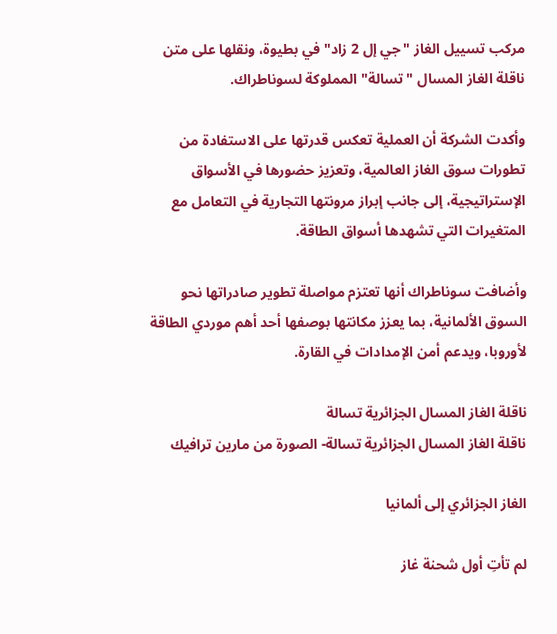مركب تسييل الغاز "جي إل 2 زاد" في بطيوة، ونقلها على متن ناقلة الغاز المسال "تسالة" المملوكة لسوناطراك.

وأكدت الشركة أن العملية تعكس قدرتها على الاستفادة من تطورات سوق الغاز العالمية، وتعزيز حضورها في الأسواق الإستراتيجية، إلى جانب إبراز مرونتها التجارية في التعامل مع المتغيرات التي تشهدها أسواق الطاقة.

وأضافت سوناطراك أنها تعتزم مواصلة تطوير صادراتها نحو السوق الألمانية، بما يعزز مكانتها بوصفها أحد أهم موردي الطاقة لأوروبا، ويدعم أمن الإمدادات في القارة.

ناقلة الغاز المسال الجزائرية تسالة
ناقلة الغاز المسال الجزائرية تسالة- الصورة من مارين ترافيك

الغاز الجزائري إلى ألمانيا

لم تأتِ أول شحنة غاز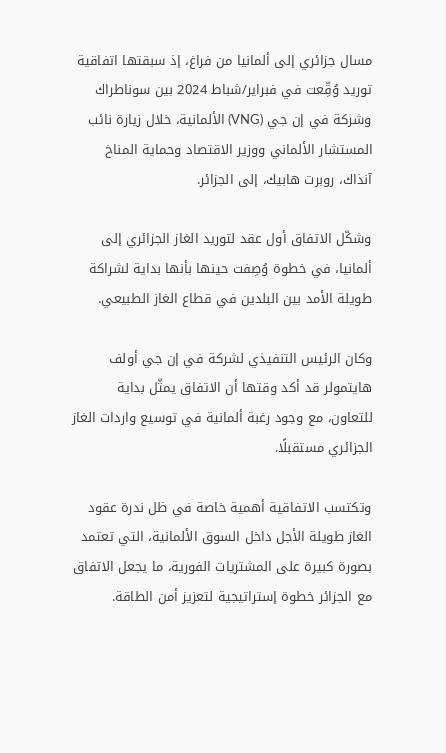مسال جزائري إلى ألمانيا من فراغ، إذ سبقتها اتفاقية توريد وُقِّعت في فبراير/شباط 2024 بين سوناطراك وشركة في إن جي (VNG) الألمانية، خلال زيارة نائب المستشار الألماني ووزير الاقتصاد وحماية المناخ آنذاك، روبرت هابيك، إلى الجزائر.

وشكّل الاتفاق أول عقد لتوريد الغاز الجزائري إلى ألمانيا، في خطوة وُصِفت حينها بأنها بداية لشراكة طويلة الأمد بين البلدين في قطاع الغاز الطبيعي.

وكان الرئيس التنفيذي لشركة في إن جي أولف هايتمولر قد أكد وقتها أن الاتفاق يمثّل بداية للتعاون، مع وجود رغبة ألمانية في توسيع واردات الغاز الجزائري مستقبلًا.

وتكتسب الاتفاقية أهمية خاصة في ظل ندرة عقود الغاز طويلة الأجل داخل السوق الألمانية، التي تعتمد بصورة كبيرة على المشتريات الفورية، ما يجعل الاتفاق مع الجزائر خطوة إستراتيجية لتعزيز أمن الطاقة.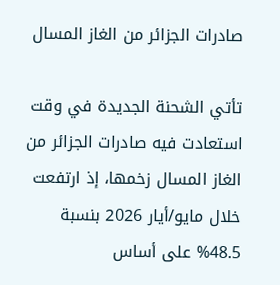صادرات الجزائر من الغاز المسال

تأتي الشحنة الجديدة في وقت استعادت فيه صادرات الجزائر من الغاز المسال زخمها، إذ ارتفعت خلال مايو/أيار 2026 بنسبة 48.5% على أساس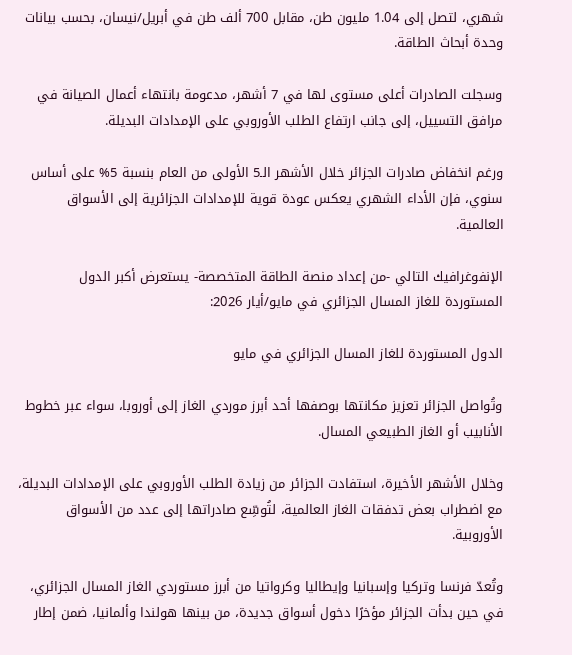شهري، لتصل إلى 1.04 مليون طن، مقابل 700 ألف طن في أبريل/نيسان، بحسب بيانات وحدة أبحاث الطاقة.

وسجلت الصادرات أعلى مستوى لها في 7 أشهر، مدعومة بانتهاء أعمال الصيانة في مرافق التسييل، إلى جانب ارتفاع الطلب الأوروبي على الإمدادات البديلة.

ورغم انخفاض صادرات الجزائر خلال الأشهر الـ5 الأولى من العام بنسبة 5% على أساس سنوي، فإن الأداء الشهري يعكس عودة قوية للإمدادات الجزائرية إلى الأسواق العالمية.

الإنفوغرافيك التالي -من إعداد منصة الطاقة المتخصصة- يستعرض أكبر الدول المستوردة للغاز المسال الجزائري في مايو/أيار 2026:

الدول المستوردة للغاز المسال الجزائري في مايو

وتُواصل الجزائر تعزيز مكانتها بوصفها أحد أبرز موردي الغاز إلى أوروبا، سواء عبر خطوط الأنابيب أو الغاز الطبيعي المسال.

وخلال الأشهر الأخيرة، استفادت الجزائر من زيادة الطلب الأوروبي على الإمدادات البديلة، مع اضطراب بعض تدفقات الغاز العالمية، لتُوسِّع صادراتها إلى عدد من الأسواق الأوروبية.

وتُعدّ فرنسا وتركيا وإسبانيا وإيطاليا وكرواتيا من أبرز مستوردي الغاز المسال الجزائري، في حين بدأت الجزائر مؤخرًا دخول أسواق جديدة، من بينها هولندا وألمانيا، ضمن إطار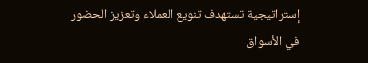إستراتيجية تستهدف تنويع العملاء وتعزيز الحضور في الأسواق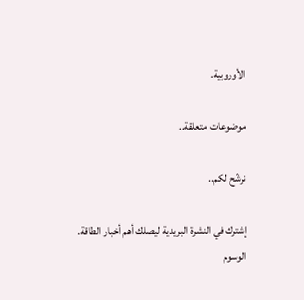الأوروبية.

موضوعات متعلقة..

نرشّح لكم..

إشترك في النشرة البريدية ليصلك أهم أخبار الطاقة.
الوسوم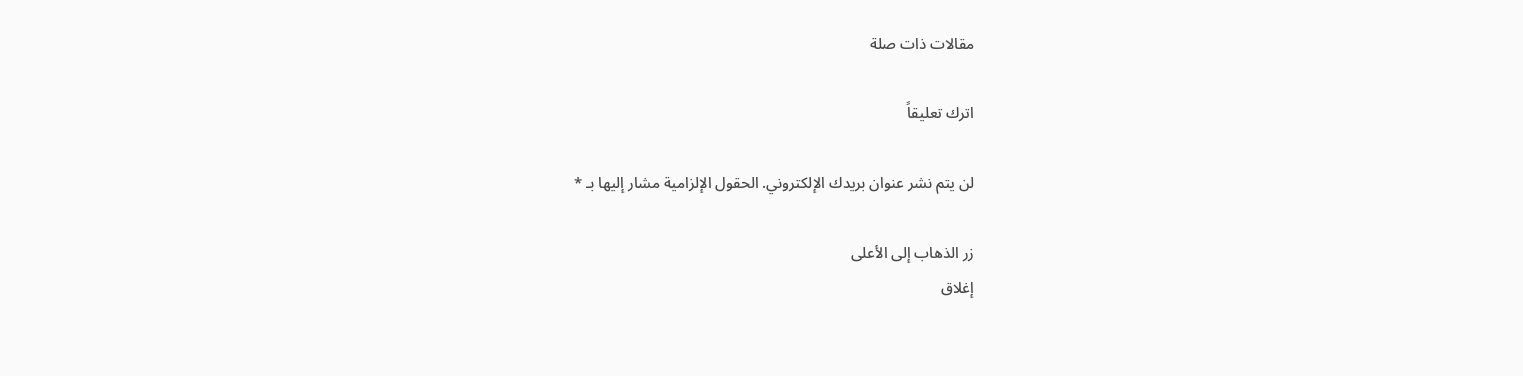مقالات ذات صلة

اترك تعليقاً

لن يتم نشر عنوان بريدك الإلكتروني. الحقول الإلزامية مشار إليها بـ *

زر الذهاب إلى الأعلى
إغلاق